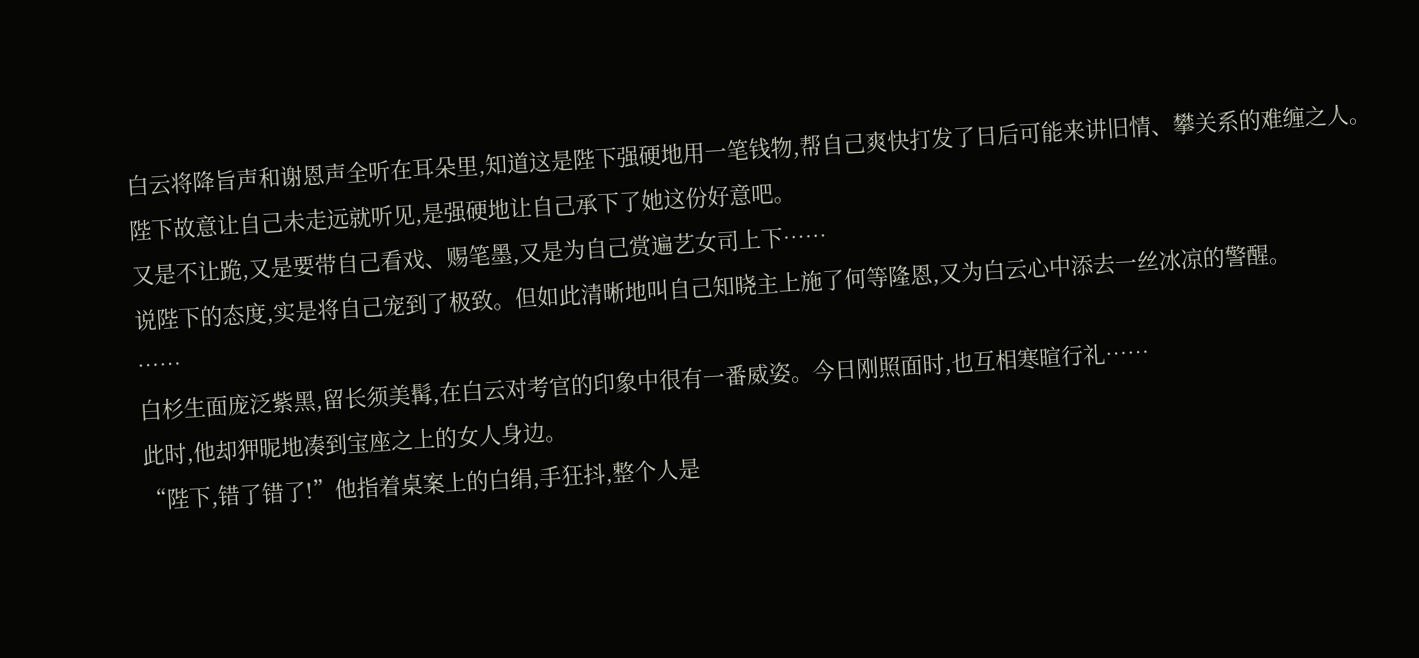白云将降旨声和谢恩声全听在耳朵里,知道这是陛下强硬地用一笔钱物,帮自己爽快打发了日后可能来讲旧情、攀关系的难缠之人。
陛下故意让自己未走远就听见,是强硬地让自己承下了她这份好意吧。
又是不让跪,又是要带自己看戏、赐笔墨,又是为自己赏遍艺女司上下……
说陛下的态度,实是将自己宠到了极致。但如此清晰地叫自己知晓主上施了何等隆恩,又为白云心中添去一丝冰凉的警醒。
……
白杉生面庞泛紫黑,留长须美髯,在白云对考官的印象中很有一番威姿。今日刚照面时,也互相寒暄行礼……
此时,他却狎昵地凑到宝座之上的女人身边。
“陛下,错了错了!”他指着桌案上的白绢,手狂抖,整个人是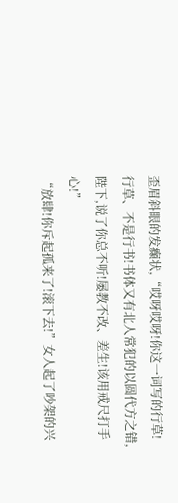歪眉斜眼的发癫状,“哎呀哎呀!你这一词写的行草!行草、不是行书!书体又有北人常犯的以圆代方之错,陛下,说了你总不听!屡教不改、差生!该用戒尺打手心!”
“放肆!你斥起孤来了!滚下去!”女人起了吵架的兴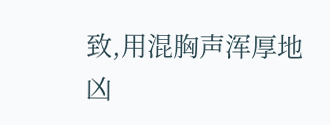致,用混胸声浑厚地凶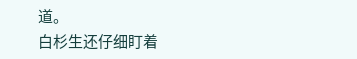道。
白杉生还仔细盯着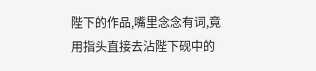陛下的作品,嘴里念念有词,竟用指头直接去沾陛下砚中的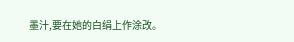墨汁,要在她的白绢上作涂改。